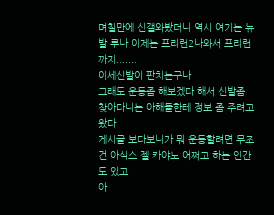며칠만에 신갤와봤더니 역시 여기는 뉴발 루나 이제는 프리런2나와서 프리런까지.......
이세신발이 판치는구나
그래도 운동좀 해보겠다 해서 신발좀 찾아다니는 아해들한테 정보 좀 주려고 왔다
게시글 보다보니가 뭐 운동할려면 무조건 아식스 젤 카야노 어쩌고 하는 인간도 있고
아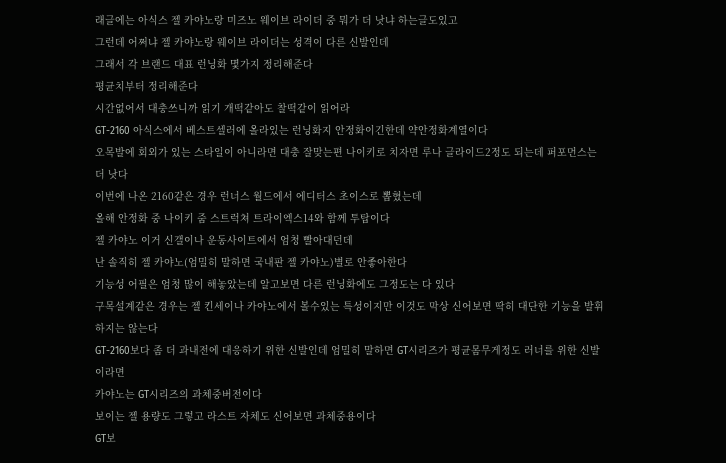래글에는 아식스 젤 카야노랑 미즈노 웨이브 라이더 중 뭐가 더 낫냐 하는글도있고
그런데 어쩌냐 젤 카야노랑 웨이브 라이더는 성격이 다른 신발인데
그래서 각 브랜드 대표 런닝화 몇가지 정리해준다
평균치부터 정리해준다
시간없어서 대충쓰니까 읽기 개떡같아도 찰떡같이 읽어라
GT-2160 아식스에서 베스트셀러에 올라있는 런닝화지 안정화이긴한데 약안정화계열이다
오목발에 회외가 있는 스타일이 아니라면 대충 잘맞는편 나이키로 치자면 루나 글라이드2정도 되는데 퍼포먼스는 더 낫다
이번에 나온 2160같은 경우 런너스 월드에서 에디터스 초이스로 뽑혔는데
올해 안정화 중 나이키 줌 스트럭쳐 트라이엑스14와 함께 투탑이다
젤 카야노 이거 신갤이나 운동사이트에서 엄청 빨아대던데
난 솔직히 젤 카야노(엄밀히 말하면 국내판 젤 카야노)별로 안좋아한다
기능성 어필은 엄청 많이 해놓았는데 알고보면 다른 런닝화에도 그정도는 다 있다
구목설계같은 경우는 젤 킨세이나 카야노에서 볼수있는 특성이지만 이것도 막상 신어보면 딱히 대단한 기능을 발휘하지는 않는다
GT-2160보다 좀 더 과내전에 대응하기 위한 신발인데 엄밀히 말하면 GT시리즈가 평균몸무게정도 러너를 위한 신발이라면
카야노는 GT시리즈의 과체중버전이다
보이는 젤 용량도 그렇고 라스트 자체도 신어보면 과체중용이다
GT보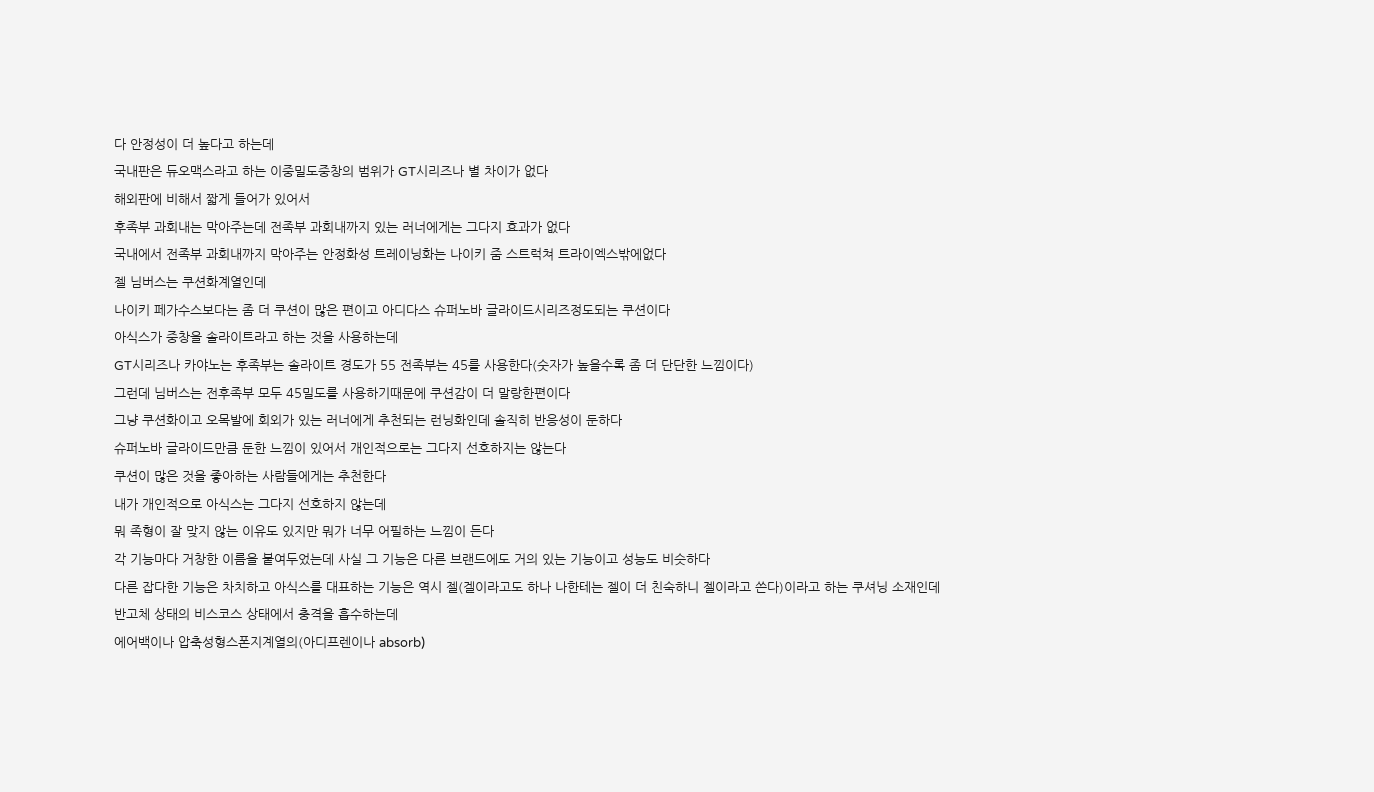다 안정성이 더 높다고 하는데
국내판은 듀오맥스라고 하는 이중밀도중창의 범위가 GT시리즈나 별 차이가 없다
해외판에 비해서 짧게 들어가 있어서
후족부 과회내는 막아주는데 전족부 과회내까지 있는 러너에게는 그다지 효과가 없다
국내에서 전족부 과회내까지 막아주는 안정화성 트레이닝화는 나이키 줌 스트럭쳐 트라이엑스밖에없다
젤 님버스는 쿠션화계열인데
나이키 페가수스보다는 좀 더 쿠션이 많은 편이고 아디다스 슈퍼노바 글라이드시리즈정도되는 쿠션이다
아식스가 중창을 솔라이트라고 하는 것을 사용하는데
GT시리즈나 카야노는 후족부는 솔라이트 경도가 55 전족부는 45를 사용한다(숫자가 높을수록 좀 더 단단한 느낌이다)
그런데 님버스는 전후족부 모두 45밀도를 사용하기때문에 쿠션감이 더 말랑한편이다
그냥 쿠션화이고 오목발에 회외가 있는 러너에게 추천되는 런닝화인데 솔직히 반응성이 둔하다
슈퍼노바 글라이드만큼 둔한 느낌이 있어서 개인적으로는 그다지 선호하지는 않는다
쿠션이 많은 것을 좋아하는 사람들에게는 추천한다
내가 개인적으로 아식스는 그다지 선호하지 않는데
뭐 족형이 잘 맞지 않는 이유도 있지만 뭐가 너무 어필하는 느낌이 든다
각 기능마다 거창한 이름을 붙여두었는데 사실 그 기능은 다른 브랜드에도 거의 있는 기능이고 성능도 비슷하다
다른 잡다한 기능은 차치하고 아식스를 대표하는 기능은 역시 젤(겔이라고도 하나 나한테는 젤이 더 친숙하니 젤이라고 쓴다)이라고 하는 쿠셔닝 소재인데
반고체 상태의 비스코스 상태에서 충격을 흡수하는데
에어백이나 압축성형스폰지계열의(아디프렌이나 absorb)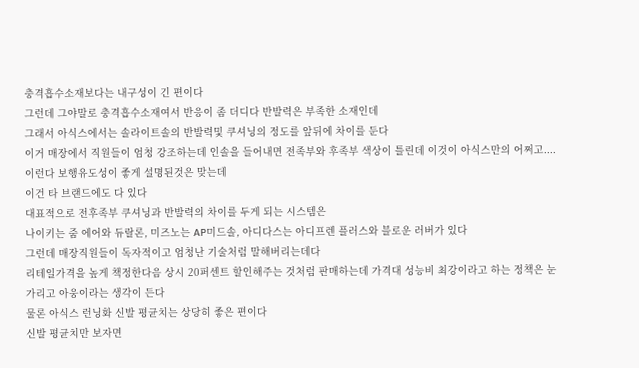충격흡수소재보다는 내구성이 긴 편이다
그런데 그야말로 충격흡수소재여서 반응이 좀 더디다 반발력은 부족한 소재인데
그래서 아식스에서는 솔라이트솔의 반발력및 쿠셔닝의 정도를 앞뒤에 차이를 둔다
이거 매장에서 직원들이 엄청 강조하는데 인솔을 들어내면 전족부와 후족부 색상이 틀린데 이것이 아식스만의 어쩌고....
이런다 보행유도성이 좋게 설명된것은 맞는데
이건 타 브랜드에도 다 있다
대표적으로 전후족부 쿠셔닝과 반발력의 차이를 두게 되는 시스템은
나이키는 줌 에어와 듀랄론, 미즈노는 AP미드솔, 아디다스는 아디프렌 플러스와 블로운 러버가 있다
그런데 매장직원들이 독자적이고 엄청난 기술처럼 말해버리는데다
리테일가격을 높게 책정한다음 상시 20퍼센트 할인해주는 것처럼 판매하는데 가격대 성능비 최강이라고 하는 정책은 눈가리고 아웅이라는 생각이 든다
물론 아식스 런닝화 신발 평균치는 상당히 좋은 편이다
신발 평균치만 보자면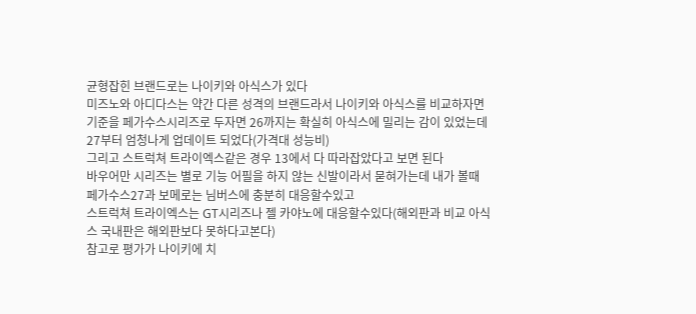균형잡힌 브랜드로는 나이키와 아식스가 있다
미즈노와 아디다스는 약간 다른 성격의 브랜드라서 나이키와 아식스를 비교하자면
기준을 페가수스시리즈로 두자면 26까지는 확실히 아식스에 밀리는 감이 있었는데 27부터 엄청나게 업데이트 되었다(가격대 성능비)
그리고 스트럭쳐 트라이엑스같은 경우 13에서 다 따라잡았다고 보면 된다
바우어만 시리즈는 별로 기능 어필을 하지 않는 신발이라서 묻혀가는데 내가 볼때
페가수스27과 보메로는 님버스에 충분히 대응할수있고
스트럭쳐 트라이엑스는 GT시리즈나 젤 카야노에 대응할수있다(해외판과 비교 아식스 국내판은 해외판보다 못하다고본다)
참고로 평가가 나이키에 치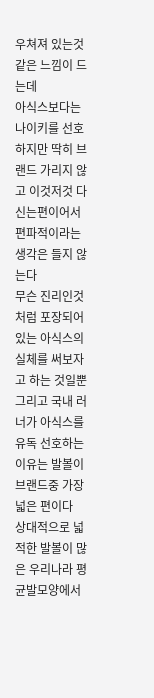우쳐져 있는것같은 느낌이 드는데
아식스보다는 나이키를 선호하지만 딱히 브랜드 가리지 않고 이것저것 다 신는편이어서 편파적이라는 생각은 들지 않는다
무슨 진리인것처럼 포장되어있는 아식스의 실체를 써보자고 하는 것일뿐
그리고 국내 러너가 아식스를 유독 선호하는 이유는 발볼이 브랜드중 가장 넓은 편이다
상대적으로 넓적한 발볼이 많은 우리나라 평균발모양에서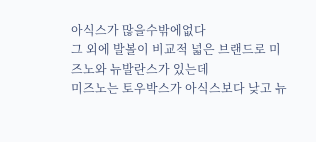아식스가 많을수밖에없다
그 외에 발볼이 비교적 넓은 브랜드로 미즈노와 뉴발란스가 있는데
미즈노는 토우박스가 아식스보다 낮고 뉴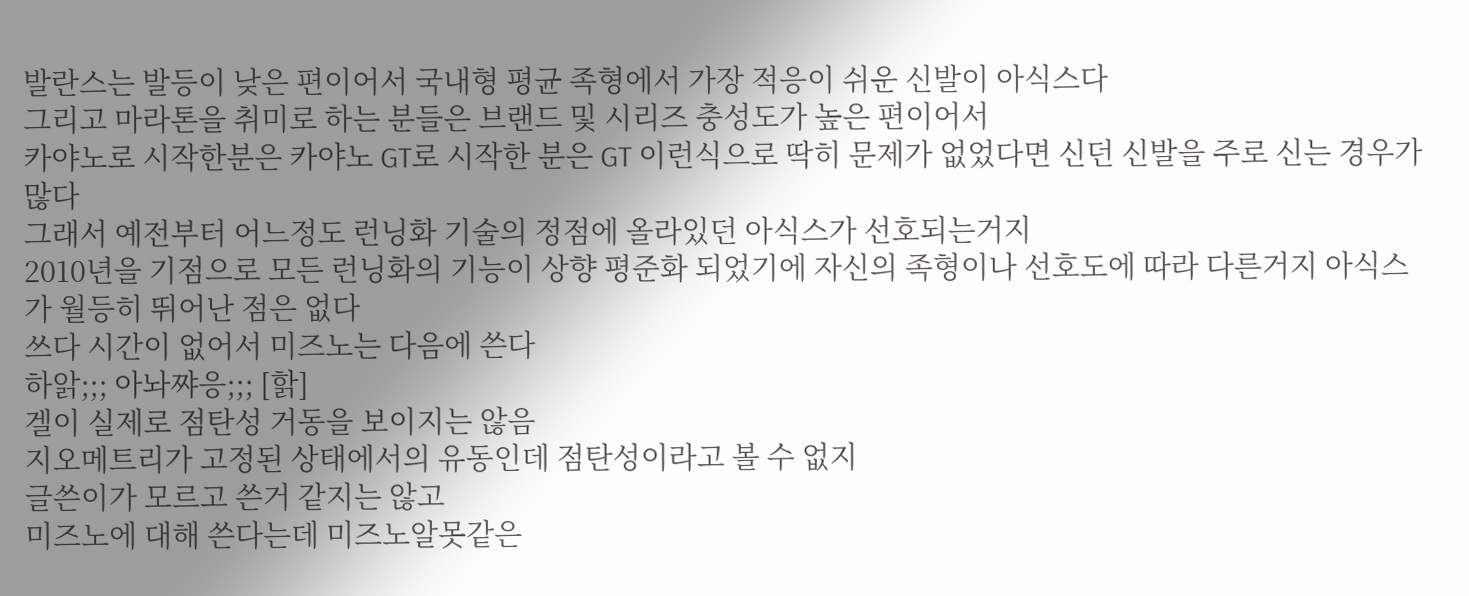발란스는 발등이 낮은 편이어서 국내형 평균 족형에서 가장 적응이 쉬운 신발이 아식스다
그리고 마라톤을 취미로 하는 분들은 브랜드 및 시리즈 충성도가 높은 편이어서
카야노로 시작한분은 카야노 GT로 시작한 분은 GT 이런식으로 딱히 문제가 없었다면 신던 신발을 주로 신는 경우가 많다
그래서 예전부터 어느정도 런닝화 기술의 정점에 올라있던 아식스가 선호되는거지
2010년을 기점으로 모든 런닝화의 기능이 상향 평준화 되었기에 자신의 족형이나 선호도에 따라 다른거지 아식스가 월등히 뛰어난 점은 없다
쓰다 시간이 없어서 미즈노는 다음에 쓴다
하앍;;; 아놔쨔응;;; [핡]
겔이 실제로 점탄성 거동을 보이지는 않음
지오메트리가 고정된 상태에서의 유동인데 점탄성이라고 볼 수 없지
글쓴이가 모르고 쓴거 같지는 않고
미즈노에 대해 쓴다는데 미즈노알못같은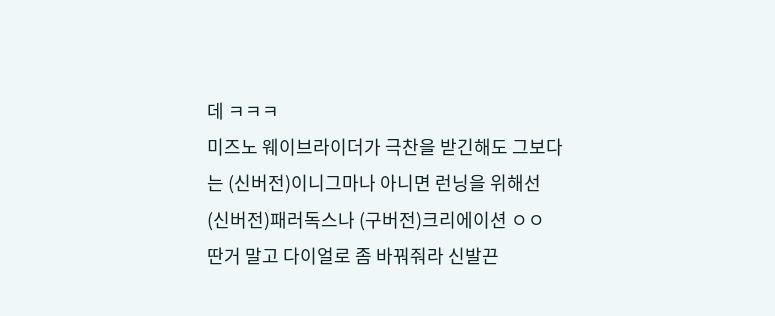데 ㅋㅋㅋ
미즈노 웨이브라이더가 극찬을 받긴해도 그보다는 (신버전)이니그마나 아니면 런닝을 위해선 (신버전)패러독스나 (구버전)크리에이션 ㅇㅇ
딴거 말고 다이얼로 좀 바꿔줘라 신발끈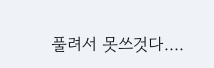풀려서 못쓰것다....